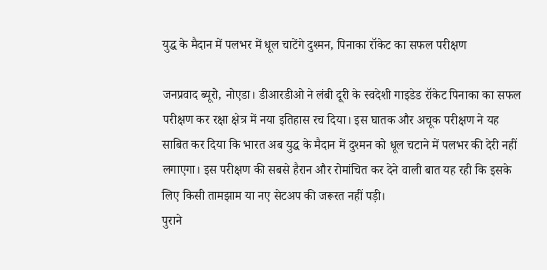युद्ध के मैदान में पलभर में धूल चाटेंगे दुश्मन, पिनाका रॉकेट का सफल परीक्षण

जनप्रवाद ब्यूरो, नोएडा। डीआरडीओ ने लंबी दूरी के स्वदेशी गाइडेड रॉकेट पिनाका का सफल परीक्षण कर रक्षा क्षेत्र में नया इतिहास रच दिया। इस घातक और अचूक परीक्षण ने यह साबित कर दिया कि भारत अब युद्ध के मैदान में दुश्मन को धूल चटाने में पलभर की देरी नहीं लगाएगा। इस परीक्षण की सबसे हैरान और रोमांचित कर देने वाली बात यह रही कि इसके लिए किसी तामझाम या नए सेटअप की जरूरत नहीं पड़ी।
पुराने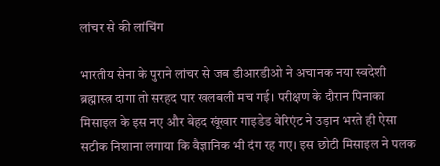लांचर से की लांचिंग

भारतीय सेना के पुराने लांचर से जब डीआरडीओ ने अचानक नया स्वदेशी ब्रह्मास्त्र दागा तो सरहद पार खलबली मच गई। परीक्षण के दौरान पिनाका मिसाइल के इस नए और बेहद खूंखार गाइडेड वेरिएंट ने उड़ान भरते ही ऐसा सटीक निशाना लगाया कि वैज्ञानिक भी दंग रह गए। इस छोटी मिसाइल ने पलक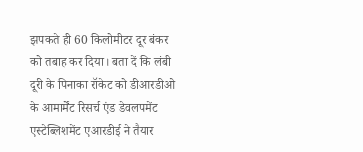झपकते ही 60 किलोमीटर दूर बंकर को तबाह कर दिया। बता दें कि लंबी दूरी के पिनाका रॉकेट को डीआरडीओ के आमार्मेंट रिसर्च एंड डेवलपमेंट एस्टेब्लिशमेंट एआरडीई ने तैयार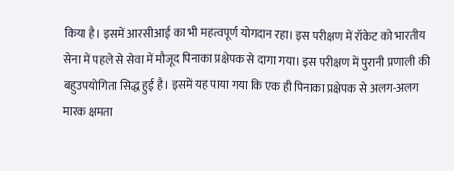किया है। इसमें आरसीआई का भी महत्वपूर्ण योगदान रहा। इस परीक्षण में रॉकेट को भारतीय सेना में पहले से सेवा में मौजूद पिनाका प्रक्षेपक से दागा गया। इस परीक्षण में पुरानी प्रणाली की बहुउपयोगिता सिद्ध हुई है। इसमें यह पाया गया कि एक ही पिनाका प्रक्षेपक से अलग-अलग मारक क्षमता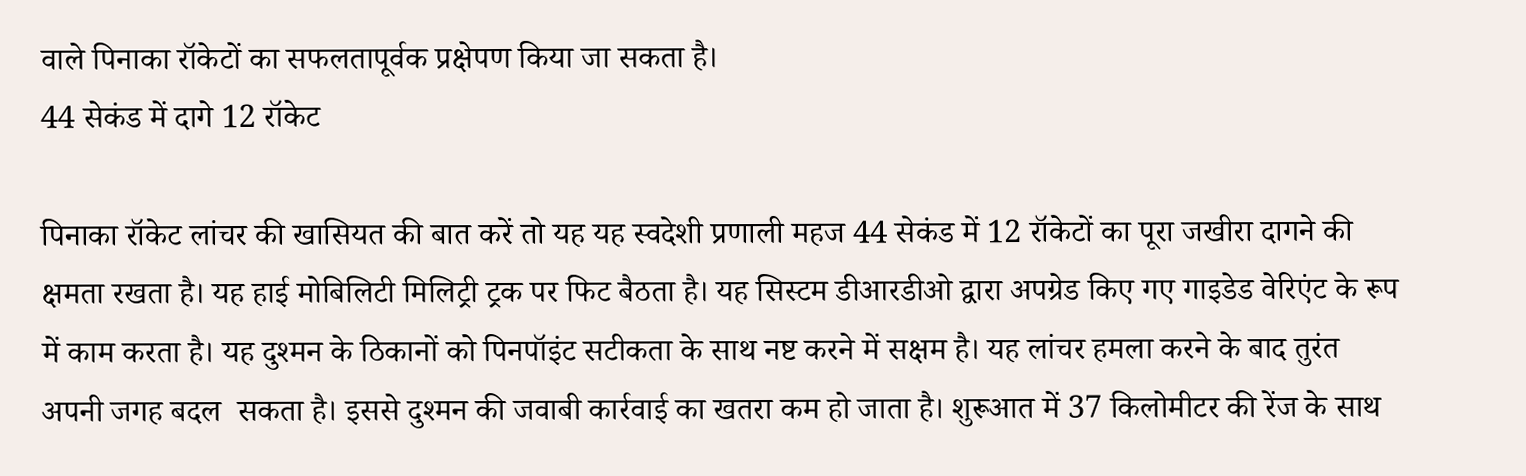वाले पिनाका रॉकेटों का सफलतापूर्वक प्रक्षेपण किया जा सकता है।
44 सेकंड में दागे 12 रॉकेट

पिनाका रॉकेट लांचर की खासियत की बात करें तो यह यह स्वदेशी प्रणाली महज 44 सेकंड में 12 रॉकेटों का पूरा जखीरा दागने की क्षमता रखता है। यह हाई मोबिलिटी मिलिट्री ट्रक पर फिट बैठता है। यह सिस्टम डीआरडीओ द्वारा अपग्रेड किए गए गाइडेड वेरिएंट के रूप में काम करता है। यह दुश्मन के ठिकानों को पिनपॉइंट सटीकता के साथ नष्ट करने में सक्षम है। यह लांचर हमला करने के बाद तुरंत अपनी जगह बदल  सकता है। इससे दुश्मन की जवाबी कार्रवाई का खतरा कम हो जाता है। शुरूआत में 37 किलोमीटर की रेंज के साथ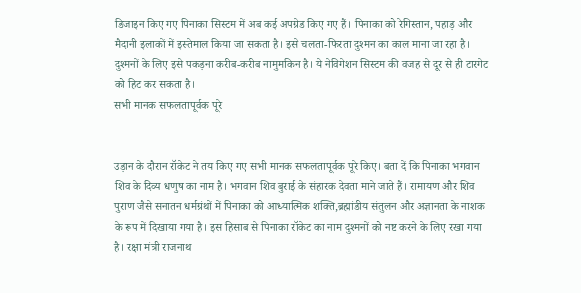डिजाइन किए गए पिनाका सिस्टम में अब कई अपग्रेड किए गए हैं। पिनाका को रेगिस्तान, पहाड़ और मैदानी इलाकों में इस्तेमाल किया जा सकता है। इसे चलता-फिरता दुश्मन का काल माना जा रहा है। दुश्मनों के लिए इसे पकड़ना करीब-करीब नामुमकिन है। ये नेविगेशन सिस्टम की वजह से दूर से ही टारगेट को हिट कर सकता है।
सभी मानक सफलतापूर्वक पूरे


उड़ान के दौरान रॉकेट ने तय किए गए सभी मानक सफलतापूर्वक पूरे किए। बता दें कि पिनाका भगवान शिव के दिव्य धणुष का नाम है। भगवान शिव बुराई के संहारक देवता माने जाते हैं। रामायण और शिव पुराण जैसे सनातन धर्मग्रंथों में पिनाका को आध्यात्मिक शक्ति,ब्रह्मांडीय संतुलन और अज्ञानता के नाशक के रूप में दिखाया गया है। इस हिसाब से पिनाका रॉकेट का नाम दुश्मनों को नष्ट करने के लिए रखा गया है। रक्षा मंत्री राजनाथ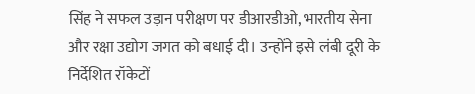सिंह ने सफल उड़ान परीक्षण पर डीआरडीओ, भारतीय सेना और रक्षा उद्योग जगत को बधाई दी। उन्होंने इसे लंबी दूरी के निर्देशित रॉकेटों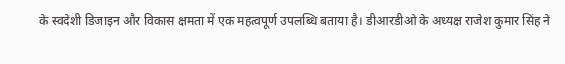के स्वदेशी डिजाइन और विकास क्षमता में एक महत्वपूर्ण उपलब्धि बताया है। डीआरडीओ के अध्यक्ष राजेश कुमार सिंह ने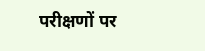परीक्षणों पर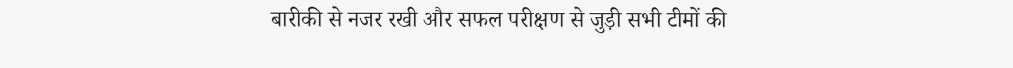बारीकी से नजर रखी और सफल परीक्षण से जुड़ी सभी टीमों की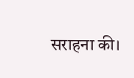सराहना की।